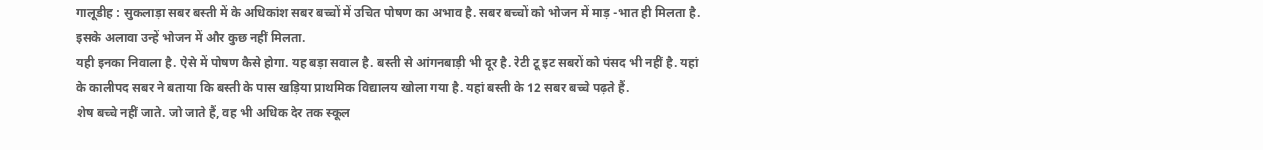गालूडीह : सुकलाड़ा सबर बस्ती में के अधिकांश सबर बच्चों में उचित पोषण का अभाव है. सबर बच्चों को भोजन में माड़ -भात ही मिलता है. इसके अलावा उन्हें भोजन में और कुछ नहीं मिलता.
यही इनका निवाला है. ऐसे में पोषण कैसे होगा. यह बड़ा सवाल है. बस्ती से आंगनबाड़ी भी दूर है. रेटी टू इट सबरों को पंसद भी नहीं है. यहां के कालीपद सबर ने बताया कि बस्ती के पास खड़िया प्राथमिक विद्यालय खोला गया है. यहां बस्ती के 12 सबर बच्चे पढ़ते हैं.
शेष बच्चे नहीं जाते. जो जाते हैं, वह भी अधिक देर तक स्कूल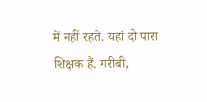में नहीं रहते. यहां दो पारा शिक्षक हैं. गरीबी,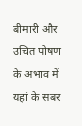बीमारी और उचित पोषण के अभाव में यहां के सबर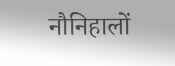नौनिहालों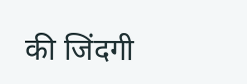की जिंदगी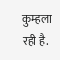कुम्हला रही है.